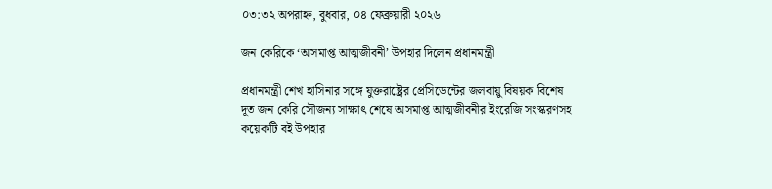০৩:৩২ অপরাহ্ন, বুধবার, ০৪ ফেব্রুয়ারী ২০২৬

জন কেরিকে ‘অসমাপ্ত আত্মজীবনী’ উপহার দিলেন প্রধানমন্ত্রী

প্রধানমন্ত্রী শেখ হাসিনার সঙ্গে যুক্তরাষ্ট্রের প্রেসিডেন্টের জলবায়ু বিষয়ক বিশেষ দূত জন কেরি সৌজন্য সাক্ষাৎ শেষে অসমাপ্ত আত্মজীবনীর ইংরেজি সংস্করণসহ কয়েকটি বই উপহার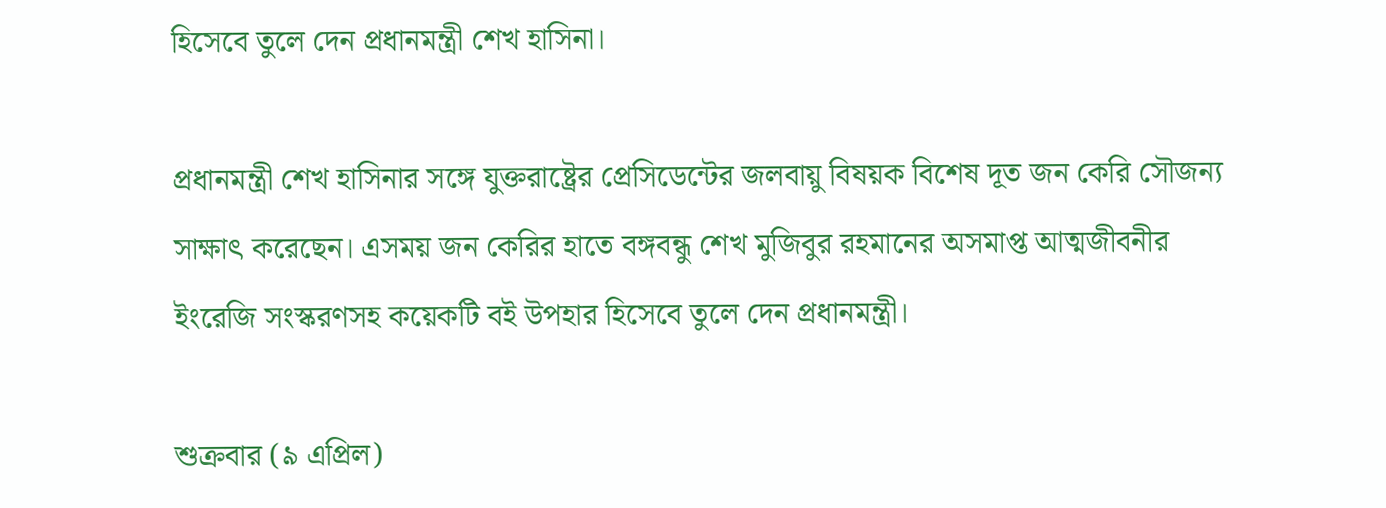হিসেবে তুলে দেন প্রধানমন্ত্রী শেখ হাসিনা।

প্রধানমন্ত্রী শেখ হাসিনার সঙ্গে যুক্তরাষ্ট্রের প্রেসিডেন্টের জলবায়ু বিষয়ক বিশেষ দূত জন কেরি সৌজন্য সাক্ষাৎ করেছেন। এসময় জন কেরির হাতে বঙ্গবন্ধু শেখ মুজিবুর রহমানের অসমাপ্ত আত্মজীবনীর ইংরেজি সংস্করণসহ কয়েকটি বই উপহার হিসেবে তুলে দেন প্রধানমন্ত্রী।

শুক্রবার (৯ এপ্রিল)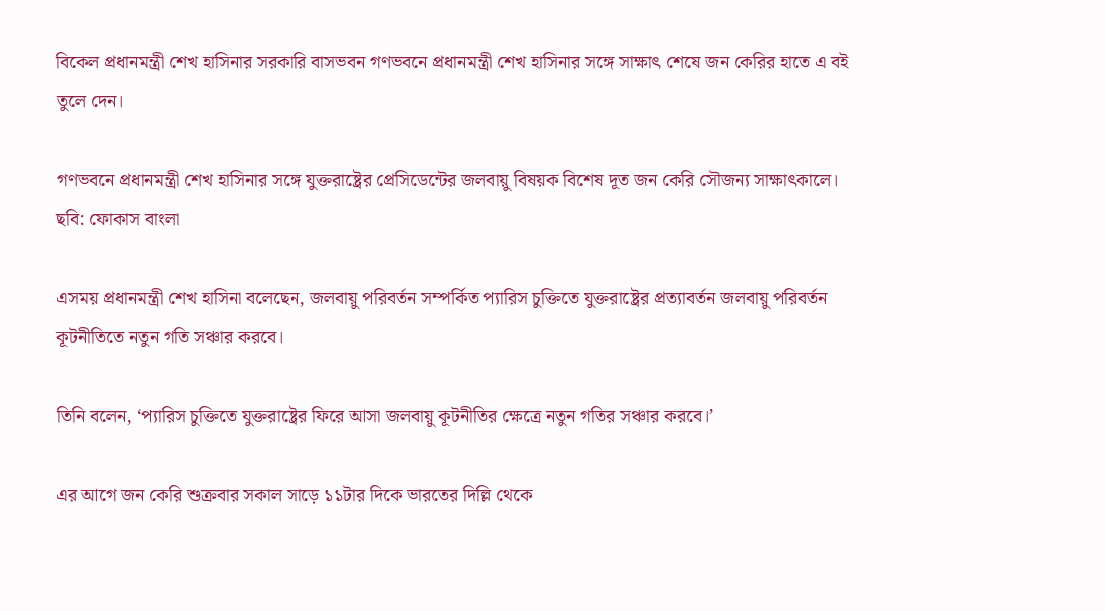বিকেল প্রধানমন্ত্রী শেখ হাসিনার সরকারি বাসভবন গণভবনে প্রধানমন্ত্রী শেখ হাসিনার সঙ্গে সাক্ষাৎ শেষে জন কেরির হাতে এ বই তুলে দেন।

গণভবনে প্রধানমন্ত্রী শেখ হাসিনার সঙ্গে যুক্তরাষ্ট্রের প্রেসিডেন্টের জলবায়ু বিষয়ক বিশেষ দূত জন কেরি সৌজন্য সাক্ষাৎকালে। ছবি: ফোকাস বাংলা

এসময় প্রধানমন্ত্রী শেখ হাসিনা বলেছেন, জলবায়ু পরিবর্তন সম্পর্কিত প্যারিস চুক্তিতে যুক্তরাষ্ট্রের প্রত্যাবর্তন জলবায়ু পরিবর্তন কূটনীতিতে নতুন গতি সঞ্চার করবে।

তিনি বলেন, ‘প্যারিস চুক্তিতে যুক্তরাষ্ট্রের ফিরে আসা জলবায়ু কূটনীতির ক্ষেত্রে নতুন গতির সঞ্চার করবে।’

এর আগে জন কেরি শুক্রবার সকাল সাড়ে ১১টার দিকে ভারতের দিল্লি থেকে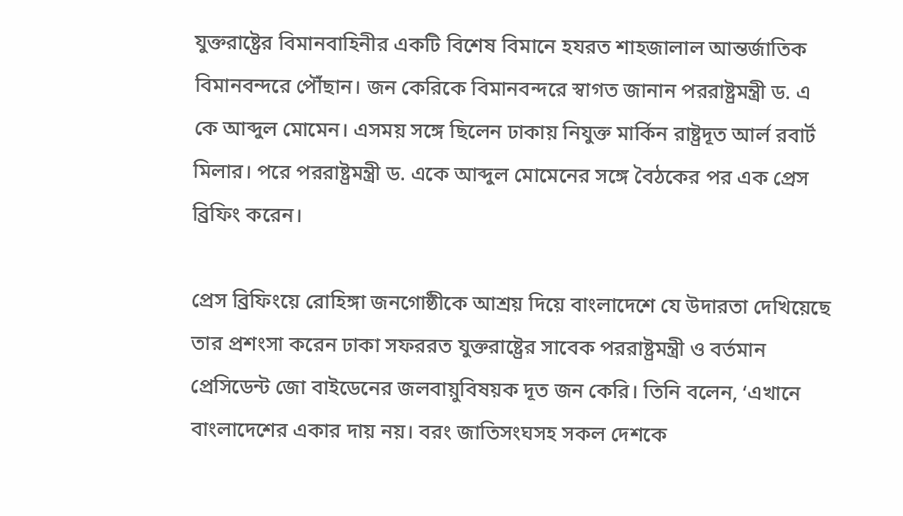যুক্তরাষ্ট্রের বিমানবাহিনীর একটি বিশেষ বিমানে হযরত শাহজালাল আন্তর্জাতিক বিমানবন্দরে পৌঁছান। জন কেরিকে বিমানবন্দরে স্বাগত জানান পররাষ্ট্রমন্ত্রী ড. এ কে আব্দুল মোমেন। এসময় সঙ্গে ছিলেন ঢাকায় নিযুক্ত মার্কিন রাষ্ট্রদূত আর্ল রবার্ট মিলার। পরে পররাষ্ট্রমন্ত্রী ড. একে আব্দুল মোমেনের সঙ্গে বৈঠকের পর এক প্রেস ব্রিফিং করেন।

প্রেস ব্রিফিংয়ে রোহিঙ্গা জনগোষ্ঠীকে আশ্রয় দিয়ে বাংলাদেশে যে উদারতা দেখিয়েছে তার প্রশংসা করেন ঢাকা সফররত যুক্তরাষ্ট্রের সাবেক পররাষ্ট্রমন্ত্রী ও বর্তমান প্রেসিডেন্ট জো বাইডেনের জলবায়ুবিষয়ক দূত জন কেরি। তিনি বলেন, ‘এখানে বাংলাদেশের একার দায় নয়। বরং জাতিসংঘসহ সকল দেশকে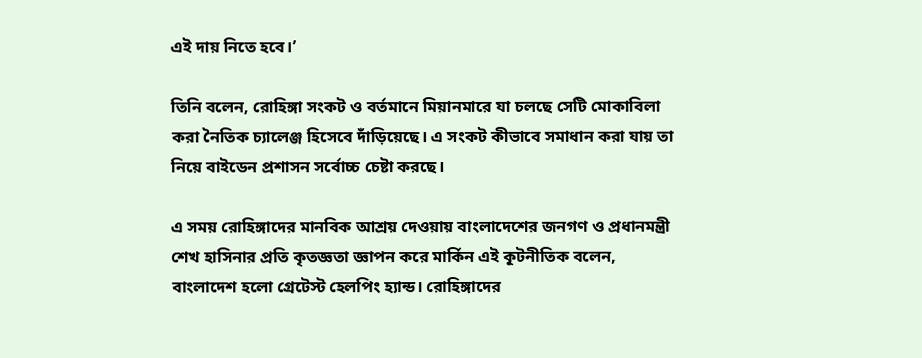এই দায় নিতে হবে।’

তিনি বলেন, রোহিঙ্গা সংকট ও বর্তমানে মিয়ানমারে যা চলছে সেটি মোকাবিলা করা নৈতিক চ্যালেঞ্জ হিসেবে দাঁড়িয়েছে। এ সংকট কীভাবে সমাধান করা যায় তা নিয়ে বাইডেন প্রশাসন সর্বোচ্চ চেষ্টা করছে।

এ সময় রোহিঙ্গাদের মানবিক আশ্রয় দেওয়ায় বাংলাদেশের জনগণ ও প্রধানমন্ত্রী শেখ হাসিনার প্রতি কৃতজ্ঞতা জ্ঞাপন করে মার্কিন এই কূটনীতিক বলেন, বাংলাদেশ হলো গ্রেটেস্ট হেলপিং হ্যান্ড। রোহিঙ্গাদের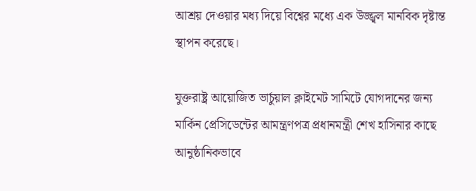আশ্রয় দেওয়ার মধ্য দিয়ে বিশ্বের মধ্যে এক উজ্জ্বল মানবিক দৃষ্টান্ত স্থাপন করেছে।

যুক্তরাষ্ট্র আয়োজিত ভার্চুয়াল ক্লাইমেট সামিটে যোগদানের জন্য মার্কিন প্রেসিডেন্টের আমন্ত্রণপত্র প্রধানমন্ত্রী শেখ হাসিনার কাছে আনুষ্ঠানিকভাবে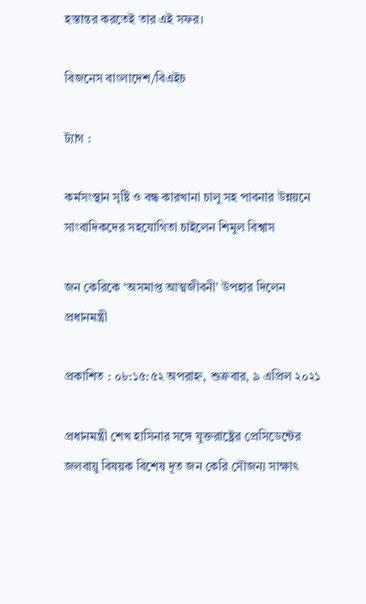হস্তান্তর করতেই তার এই সফর।

বিজনেস বাংলাদেশ/বিএইচ

ট্যাগ :

কর্মসংস্থান সৃষ্টি ও বন্ধ কারখানা চালু সহ পাবনার উন্নয়নে সাংবাদিকদের সহযোগিতা চাইলেন শিমুল বিশ্বাস

জন কেরিকে ‘অসমাপ্ত আত্মজীবনী’ উপহার দিলেন প্রধানমন্ত্রী

প্রকাশিত : ০৮:১৫:৫২ অপরাহ্ন, শুক্রবার, ৯ এপ্রিল ২০২১

প্রধানমন্ত্রী শেখ হাসিনার সঙ্গে যুক্তরাষ্ট্রের প্রেসিডেন্টের জলবায়ু বিষয়ক বিশেষ দূত জন কেরি সৌজন্য সাক্ষাৎ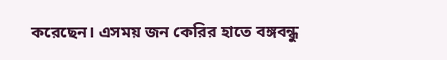করেছেন। এসময় জন কেরির হাতে বঙ্গবন্ধু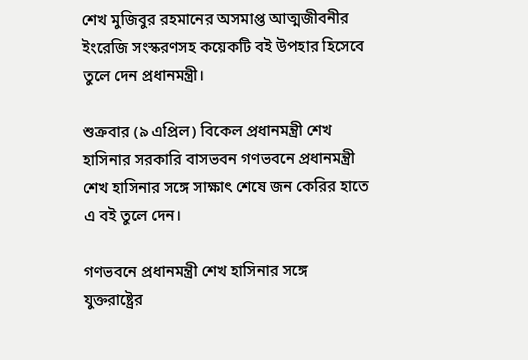শেখ মুজিবুর রহমানের অসমাপ্ত আত্মজীবনীর ইংরেজি সংস্করণসহ কয়েকটি বই উপহার হিসেবে তুলে দেন প্রধানমন্ত্রী।

শুক্রবার (৯ এপ্রিল) বিকেল প্রধানমন্ত্রী শেখ হাসিনার সরকারি বাসভবন গণভবনে প্রধানমন্ত্রী শেখ হাসিনার সঙ্গে সাক্ষাৎ শেষে জন কেরির হাতে এ বই তুলে দেন।

গণভবনে প্রধানমন্ত্রী শেখ হাসিনার সঙ্গে যুক্তরাষ্ট্রের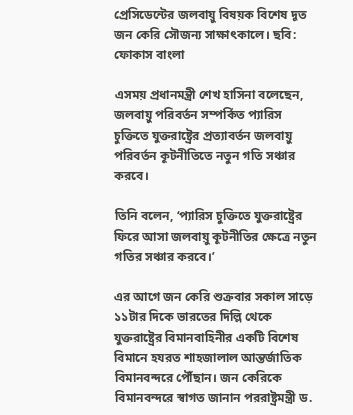প্রেসিডেন্টের জলবায়ু বিষয়ক বিশেষ দূত জন কেরি সৌজন্য সাক্ষাৎকালে। ছবি: ফোকাস বাংলা

এসময় প্রধানমন্ত্রী শেখ হাসিনা বলেছেন, জলবায়ু পরিবর্তন সম্পর্কিত প্যারিস চুক্তিতে যুক্তরাষ্ট্রের প্রত্যাবর্তন জলবায়ু পরিবর্তন কূটনীতিতে নতুন গতি সঞ্চার করবে।

তিনি বলেন, ‘প্যারিস চুক্তিতে যুক্তরাষ্ট্রের ফিরে আসা জলবায়ু কূটনীতির ক্ষেত্রে নতুন গতির সঞ্চার করবে।’

এর আগে জন কেরি শুক্রবার সকাল সাড়ে ১১টার দিকে ভারতের দিল্লি থেকে যুক্তরাষ্ট্রের বিমানবাহিনীর একটি বিশেষ বিমানে হযরত শাহজালাল আন্তর্জাতিক বিমানবন্দরে পৌঁছান। জন কেরিকে বিমানবন্দরে স্বাগত জানান পররাষ্ট্রমন্ত্রী ড.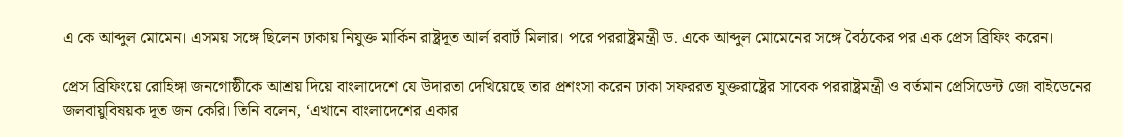এ কে আব্দুল মোমেন। এসময় সঙ্গে ছিলেন ঢাকায় নিযুক্ত মার্কিন রাষ্ট্রদূত আর্ল রবার্ট মিলার। পরে পররাষ্ট্রমন্ত্রী ড. একে আব্দুল মোমেনের সঙ্গে বৈঠকের পর এক প্রেস ব্রিফিং করেন।

প্রেস ব্রিফিংয়ে রোহিঙ্গা জনগোষ্ঠীকে আশ্রয় দিয়ে বাংলাদেশে যে উদারতা দেখিয়েছে তার প্রশংসা করেন ঢাকা সফররত যুক্তরাষ্ট্রের সাবেক পররাষ্ট্রমন্ত্রী ও বর্তমান প্রেসিডেন্ট জো বাইডেনের জলবায়ুবিষয়ক দূত জন কেরি। তিনি বলেন, ‘এখানে বাংলাদেশের একার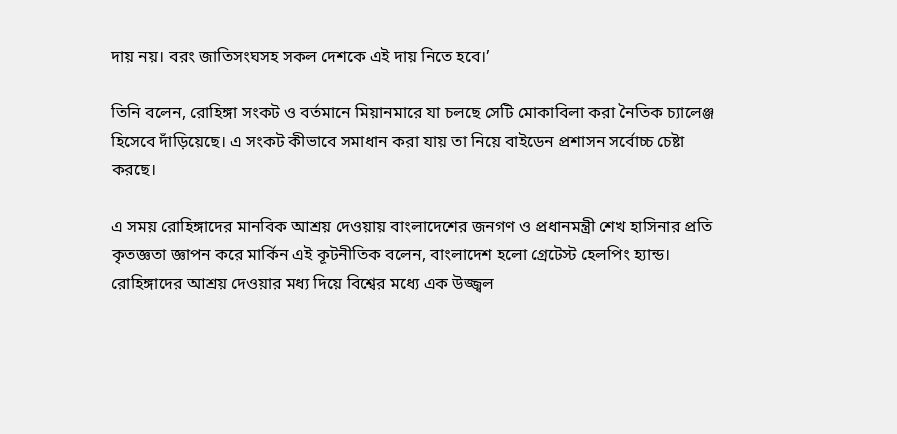দায় নয়। বরং জাতিসংঘসহ সকল দেশকে এই দায় নিতে হবে।’

তিনি বলেন, রোহিঙ্গা সংকট ও বর্তমানে মিয়ানমারে যা চলছে সেটি মোকাবিলা করা নৈতিক চ্যালেঞ্জ হিসেবে দাঁড়িয়েছে। এ সংকট কীভাবে সমাধান করা যায় তা নিয়ে বাইডেন প্রশাসন সর্বোচ্চ চেষ্টা করছে।

এ সময় রোহিঙ্গাদের মানবিক আশ্রয় দেওয়ায় বাংলাদেশের জনগণ ও প্রধানমন্ত্রী শেখ হাসিনার প্রতি কৃতজ্ঞতা জ্ঞাপন করে মার্কিন এই কূটনীতিক বলেন, বাংলাদেশ হলো গ্রেটেস্ট হেলপিং হ্যান্ড। রোহিঙ্গাদের আশ্রয় দেওয়ার মধ্য দিয়ে বিশ্বের মধ্যে এক উজ্জ্বল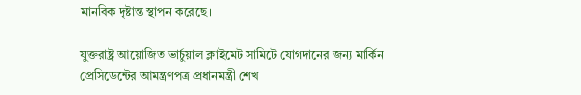মানবিক দৃষ্টান্ত স্থাপন করেছে।

যুক্তরাষ্ট্র আয়োজিত ভার্চুয়াল ক্লাইমেট সামিটে যোগদানের জন্য মার্কিন প্রেসিডেন্টের আমন্ত্রণপত্র প্রধানমন্ত্রী শেখ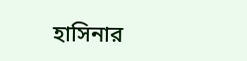হাসিনার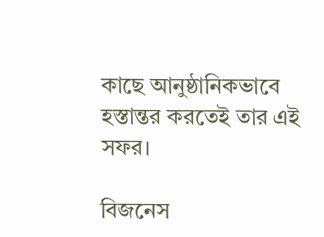কাছে আনুষ্ঠানিকভাবে হস্তান্তর করতেই তার এই সফর।

বিজনেস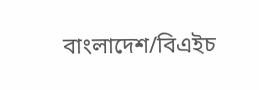বাংলাদেশ/বিএইচ